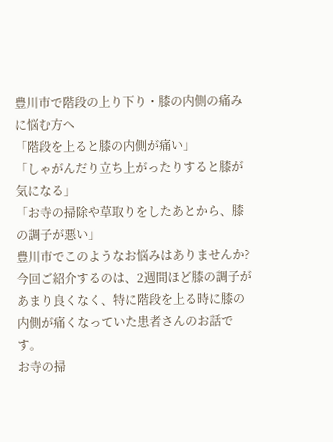豊川市で階段の上り下り・膝の内側の痛みに悩む方へ
「階段を上ると膝の内側が痛い」
「しゃがんだり立ち上がったりすると膝が気になる」
「お寺の掃除や草取りをしたあとから、膝の調子が悪い」
豊川市でこのようなお悩みはありませんか?
今回ご紹介するのは、2週間ほど膝の調子があまり良くなく、特に階段を上る時に膝の内側が痛くなっていた患者さんのお話です。
お寺の掃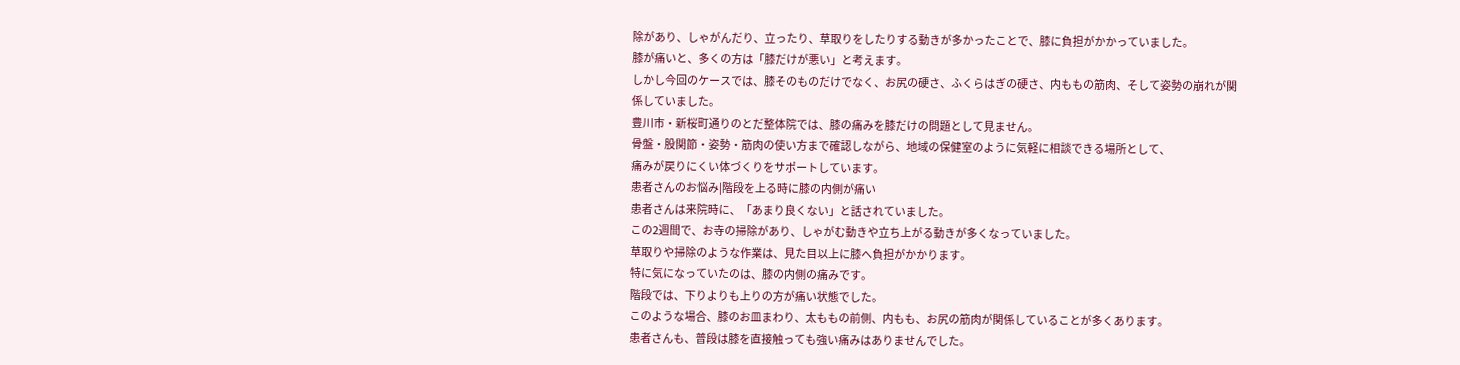除があり、しゃがんだり、立ったり、草取りをしたりする動きが多かったことで、膝に負担がかかっていました。
膝が痛いと、多くの方は「膝だけが悪い」と考えます。
しかし今回のケースでは、膝そのものだけでなく、お尻の硬さ、ふくらはぎの硬さ、内ももの筋肉、そして姿勢の崩れが関係していました。
豊川市・新桜町通りのとだ整体院では、膝の痛みを膝だけの問題として見ません。
骨盤・股関節・姿勢・筋肉の使い方まで確認しながら、地域の保健室のように気軽に相談できる場所として、
痛みが戻りにくい体づくりをサポートしています。
患者さんのお悩み|階段を上る時に膝の内側が痛い
患者さんは来院時に、「あまり良くない」と話されていました。
この2週間で、お寺の掃除があり、しゃがむ動きや立ち上がる動きが多くなっていました。
草取りや掃除のような作業は、見た目以上に膝へ負担がかかります。
特に気になっていたのは、膝の内側の痛みです。
階段では、下りよりも上りの方が痛い状態でした。
このような場合、膝のお皿まわり、太ももの前側、内もも、お尻の筋肉が関係していることが多くあります。
患者さんも、普段は膝を直接触っても強い痛みはありませんでした。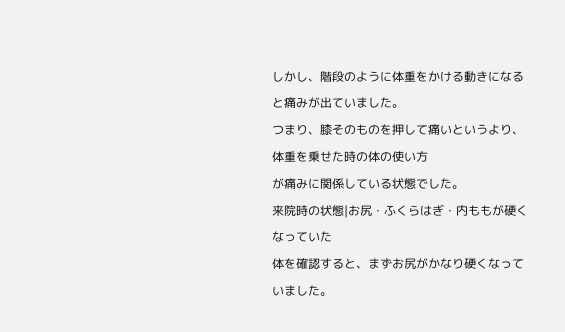しかし、階段のように体重をかける動きになると痛みが出ていました。
つまり、膝そのものを押して痛いというより、
体重を乗せた時の体の使い方
が痛みに関係している状態でした。
来院時の状態|お尻・ふくらはぎ・内ももが硬くなっていた
体を確認すると、まずお尻がかなり硬くなっていました。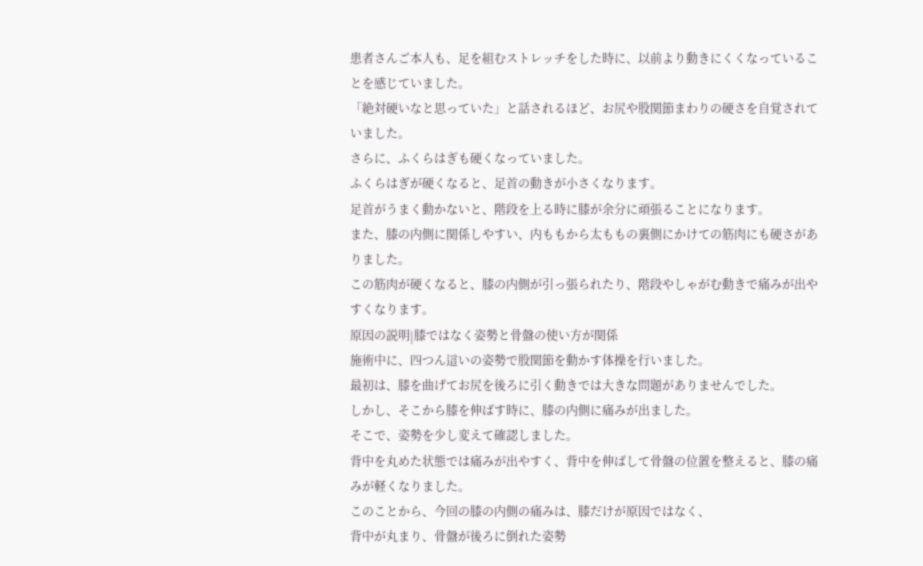患者さんご本人も、足を組むストレッチをした時に、以前より動きにくくなっていることを感じていました。
「絶対硬いなと思っていた」と話されるほど、お尻や股関節まわりの硬さを自覚されていました。
さらに、ふくらはぎも硬くなっていました。
ふくらはぎが硬くなると、足首の動きが小さくなります。
足首がうまく動かないと、階段を上る時に膝が余分に頑張ることになります。
また、膝の内側に関係しやすい、内ももから太ももの裏側にかけての筋肉にも硬さがありました。
この筋肉が硬くなると、膝の内側が引っ張られたり、階段やしゃがむ動きで痛みが出やすくなります。
原因の説明|膝ではなく姿勢と骨盤の使い方が関係
施術中に、四つん這いの姿勢で股関節を動かす体操を行いました。
最初は、膝を曲げてお尻を後ろに引く動きでは大きな問題がありませんでした。
しかし、そこから膝を伸ばす時に、膝の内側に痛みが出ました。
そこで、姿勢を少し変えて確認しました。
背中を丸めた状態では痛みが出やすく、背中を伸ばして骨盤の位置を整えると、膝の痛みが軽くなりました。
このことから、今回の膝の内側の痛みは、膝だけが原因ではなく、
背中が丸まり、骨盤が後ろに倒れた姿勢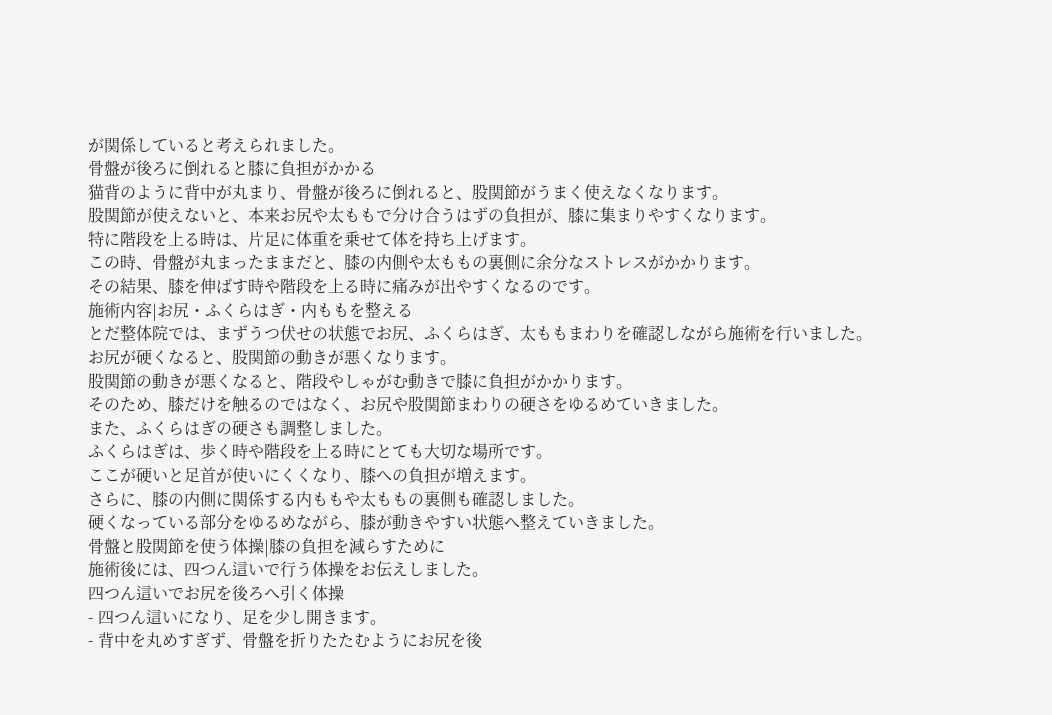が関係していると考えられました。
骨盤が後ろに倒れると膝に負担がかかる
猫背のように背中が丸まり、骨盤が後ろに倒れると、股関節がうまく使えなくなります。
股関節が使えないと、本来お尻や太ももで分け合うはずの負担が、膝に集まりやすくなります。
特に階段を上る時は、片足に体重を乗せて体を持ち上げます。
この時、骨盤が丸まったままだと、膝の内側や太ももの裏側に余分なストレスがかかります。
その結果、膝を伸ばす時や階段を上る時に痛みが出やすくなるのです。
施術内容|お尻・ふくらはぎ・内ももを整える
とだ整体院では、まずうつ伏せの状態でお尻、ふくらはぎ、太ももまわりを確認しながら施術を行いました。
お尻が硬くなると、股関節の動きが悪くなります。
股関節の動きが悪くなると、階段やしゃがむ動きで膝に負担がかかります。
そのため、膝だけを触るのではなく、お尻や股関節まわりの硬さをゆるめていきました。
また、ふくらはぎの硬さも調整しました。
ふくらはぎは、歩く時や階段を上る時にとても大切な場所です。
ここが硬いと足首が使いにくくなり、膝への負担が増えます。
さらに、膝の内側に関係する内ももや太ももの裏側も確認しました。
硬くなっている部分をゆるめながら、膝が動きやすい状態へ整えていきました。
骨盤と股関節を使う体操|膝の負担を減らすために
施術後には、四つん這いで行う体操をお伝えしました。
四つん這いでお尻を後ろへ引く体操
- 四つん這いになり、足を少し開きます。
- 背中を丸めすぎず、骨盤を折りたたむようにお尻を後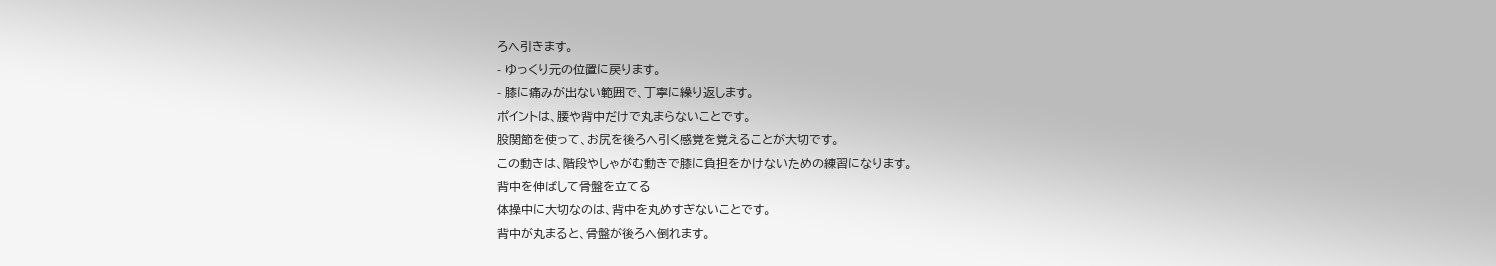ろへ引きます。
- ゆっくり元の位置に戻ります。
- 膝に痛みが出ない範囲で、丁寧に繰り返します。
ポイントは、腰や背中だけで丸まらないことです。
股関節を使って、お尻を後ろへ引く感覚を覚えることが大切です。
この動きは、階段やしゃがむ動きで膝に負担をかけないための練習になります。
背中を伸ばして骨盤を立てる
体操中に大切なのは、背中を丸めすぎないことです。
背中が丸まると、骨盤が後ろへ倒れます。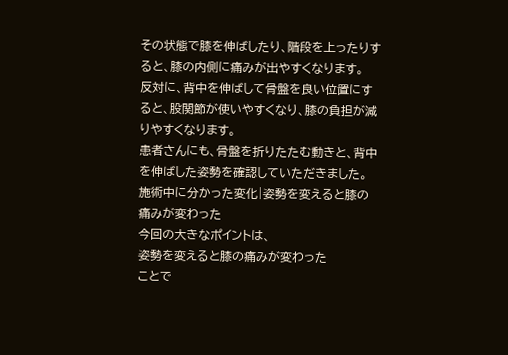その状態で膝を伸ばしたり、階段を上ったりすると、膝の内側に痛みが出やすくなります。
反対に、背中を伸ばして骨盤を良い位置にすると、股関節が使いやすくなり、膝の負担が減りやすくなります。
患者さんにも、骨盤を折りたたむ動きと、背中を伸ばした姿勢を確認していただきました。
施術中に分かった変化|姿勢を変えると膝の痛みが変わった
今回の大きなポイントは、
姿勢を変えると膝の痛みが変わった
ことで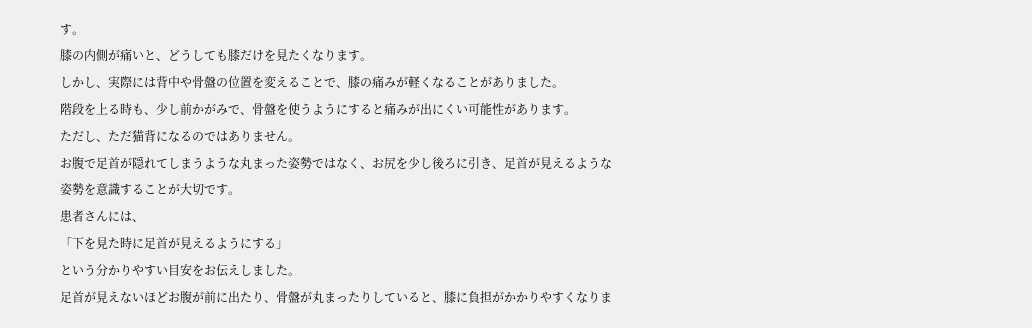す。
膝の内側が痛いと、どうしても膝だけを見たくなります。
しかし、実際には背中や骨盤の位置を変えることで、膝の痛みが軽くなることがありました。
階段を上る時も、少し前かがみで、骨盤を使うようにすると痛みが出にくい可能性があります。
ただし、ただ猫背になるのではありません。
お腹で足首が隠れてしまうような丸まった姿勢ではなく、お尻を少し後ろに引き、足首が見えるような姿勢を意識することが大切です。
患者さんには、
「下を見た時に足首が見えるようにする」
という分かりやすい目安をお伝えしました。
足首が見えないほどお腹が前に出たり、骨盤が丸まったりしていると、膝に負担がかかりやすくなりま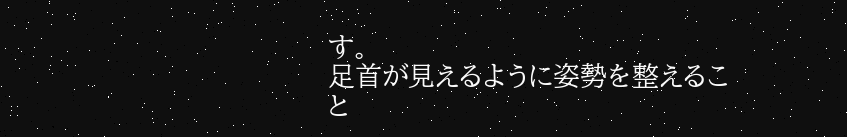す。
足首が見えるように姿勢を整えること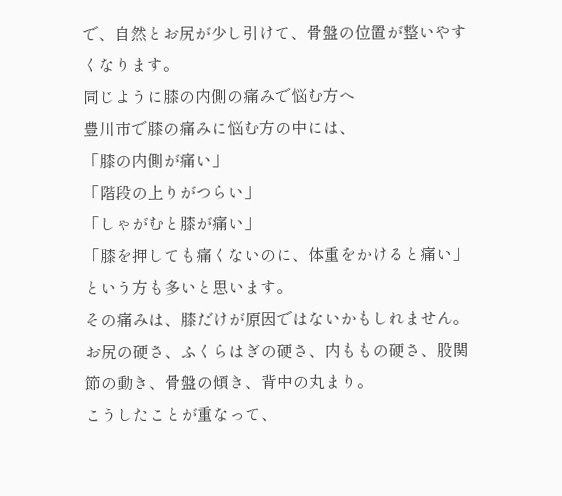で、自然とお尻が少し引けて、骨盤の位置が整いやすくなります。
同じように膝の内側の痛みで悩む方へ
豊川市で膝の痛みに悩む方の中には、
「膝の内側が痛い」
「階段の上りがつらい」
「しゃがむと膝が痛い」
「膝を押しても痛くないのに、体重をかけると痛い」
という方も多いと思います。
その痛みは、膝だけが原因ではないかもしれません。
お尻の硬さ、ふくらはぎの硬さ、内ももの硬さ、股関節の動き、骨盤の傾き、背中の丸まり。
こうしたことが重なって、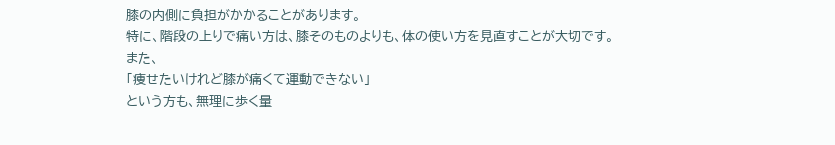膝の内側に負担がかかることがあります。
特に、階段の上りで痛い方は、膝そのものよりも、体の使い方を見直すことが大切です。
また、
「痩せたいけれど膝が痛くて運動できない」
という方も、無理に歩く量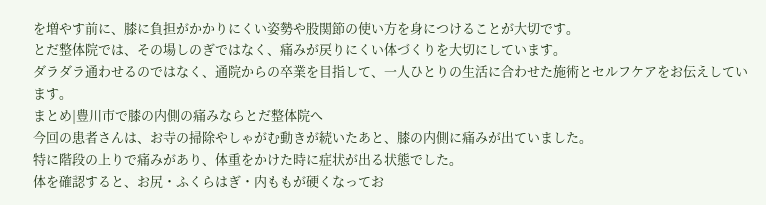を増やす前に、膝に負担がかかりにくい姿勢や股関節の使い方を身につけることが大切です。
とだ整体院では、その場しのぎではなく、痛みが戻りにくい体づくりを大切にしています。
ダラダラ通わせるのではなく、通院からの卒業を目指して、一人ひとりの生活に合わせた施術とセルフケアをお伝えしています。
まとめ|豊川市で膝の内側の痛みならとだ整体院へ
今回の患者さんは、お寺の掃除やしゃがむ動きが続いたあと、膝の内側に痛みが出ていました。
特に階段の上りで痛みがあり、体重をかけた時に症状が出る状態でした。
体を確認すると、お尻・ふくらはぎ・内ももが硬くなってお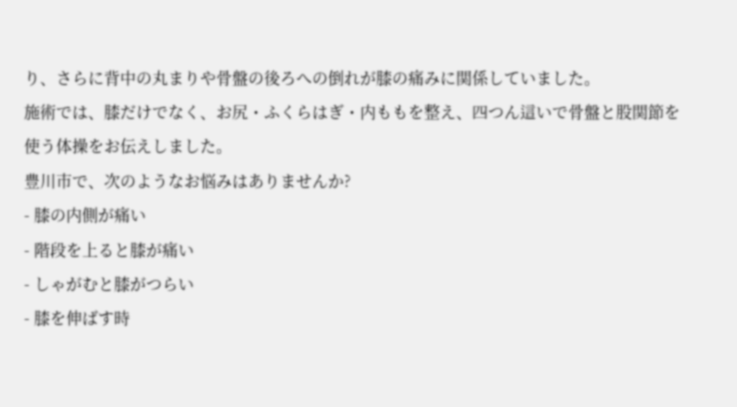り、さらに背中の丸まりや骨盤の後ろへの倒れが膝の痛みに関係していました。
施術では、膝だけでなく、お尻・ふくらはぎ・内ももを整え、四つん這いで骨盤と股関節を使う体操をお伝えしました。
豊川市で、次のようなお悩みはありませんか?
- 膝の内側が痛い
- 階段を上ると膝が痛い
- しゃがむと膝がつらい
- 膝を伸ばす時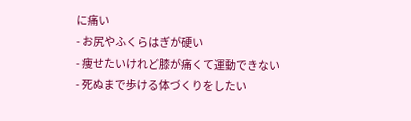に痛い
- お尻やふくらはぎが硬い
- 痩せたいけれど膝が痛くて運動できない
- 死ぬまで歩ける体づくりをしたい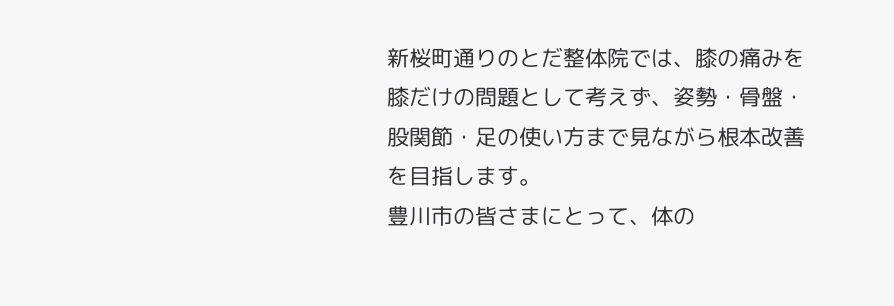新桜町通りのとだ整体院では、膝の痛みを膝だけの問題として考えず、姿勢・骨盤・股関節・足の使い方まで見ながら根本改善を目指します。
豊川市の皆さまにとって、体の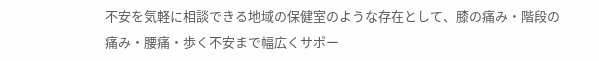不安を気軽に相談できる地域の保健室のような存在として、膝の痛み・階段の痛み・腰痛・歩く不安まで幅広くサポー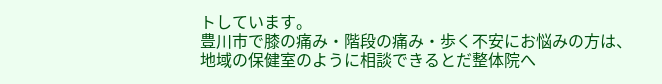トしています。
豊川市で膝の痛み・階段の痛み・歩く不安にお悩みの方は、
地域の保健室のように相談できるとだ整体院へ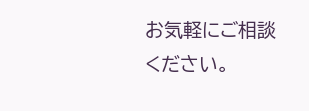お気軽にご相談ください。